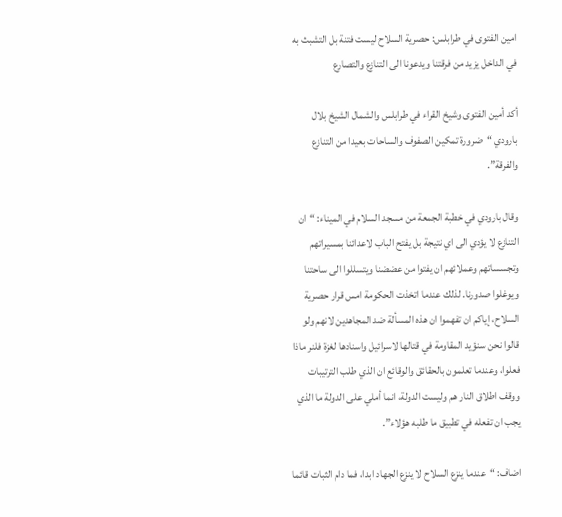امين الفتوى في طرابلس: حصرية السلاح ليست فتنة بل التشبث به في الداخل يزيد من فرقتنا ويدعونا الى التنازع والتصارع

أكد أمين الفتوى وشيخ القراء في طرابلس والشمال الشيخ بلال بارودي “ضرورة تمكين الصفوف والساحات بعيدا من التنازع والفرقة”.

وقال بارودي في خطبة الجمعة من مسجد السلام في الميناء: “ان التنازع لا يؤدي الى اي نتيجة بل يفتح الباب لاعدائنا بمسيراتهم وتجسساتهم وعملائهم ان يفتوا من عضضنا ويتسللوا الى ساحتنا ويوغلوا صدورنا. لذلك عندما اتخذت الحكومة امس قرار حصرية السلاح، إياكم ان تفهموا ان هذه المسألة ضد المجاهدين لانهم ولو قالوا نحن سنؤيد المقاومة في قتالها لاسرائيل واسنادها لغزة فلنر ماذا فعلوا، وعندما تعلمون بالحقائق والوقائع ان الذي طلب الترتيبات ووقف اطلاق النار هم وليست الدولة، انما أملي على الدولة ما الذي يجب ان تفعله في تطبيق ما طلبه هؤلاء”.

اضاف: “عندما ينزع السلاح لا ينزع الجهاد ابدا، فما دام الثبات قائما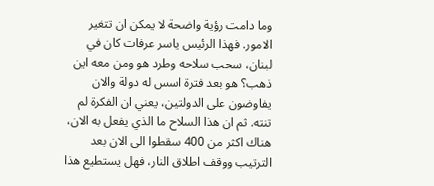وما دامت رؤية واضحة لا يمكن ان تتغير الامور. فهذا الرئيس ياسر عرفات كان في لبنان، سحب سلاحه وطرد هو ومن معه اين ذهب؟ هو بعد فترة اسس له دولة والان يفاوضون على الدولتين، يعني ان الفكرة لم تنته. ثم ان هذا السلاح ما الذي يفعل به الان، هناك اكثر من 400 سقطوا الى الان بعد الترتيب ووقف اطلاق النار، فهل يستطيع هذا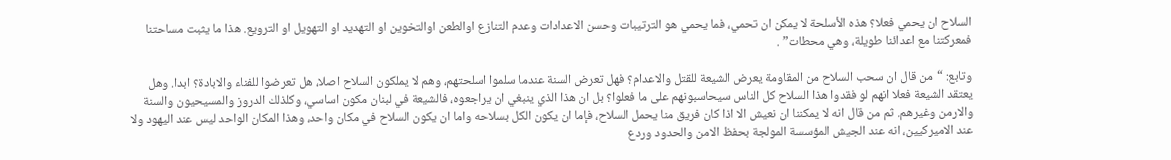السلاح ان يحمي فعلا؟ هذه الأسلحة لا يمكن ان تحمي، فما يحمي هو الترتيبات وحسن الاعدادات وعدم التنازع اوالطعن اوالتخوين او التهديد او التهويل او الترويع. هذا ما يثبت مساحتنا فمعركتنا مع اعدائنا طويلة، وهي محطات” .

وتابع: “من قال ان سحب السلاح من المقاومة يعرض الشيعة للقتل والاعدام؟ فهل تعرض السنة عندما سلموا اسلحتهم، وهم لا يملكون السلاح اصلا، هل تعرضوا للفناء والابادة؟ ابدا. وهل يعتقد الشيعة فعلا انهم لو فقدوا هذا السلاح كل الناس سيحاسبونهم على ما فعلوا؟ بل ان هذا الذي ينبغي ان يراجعوه، فالشيعة في لبنان مكون اساسي، وكلذلك الدروز والمسيحيون والسنة والارمن وغيرهم. ثم من قال انه لا يمكننا ان نعيش الا اذا كان فريق منا يحمل السلاح، فإما ان يكون الكل بسلاحه واما ان يكون السلاح في مكان واحد، وهذا المكان الواحد ليس عند اليهود ولا عند الاميركيين، انه عند الجيش المؤسسة المولجة بحفظ الامن والحدود وردع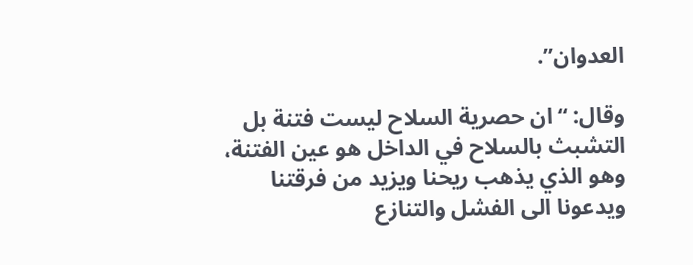العدوان”.

وقال: “ان حصرية السلاح ليست فتنة بل التشبث بالسلاح في الداخل هو عين الفتنة، وهو الذي يذهب ريحنا ويزيد من فرقتنا ويدعونا الى الفشل والتنازع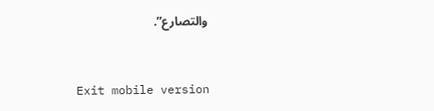والتصارع”.



Exit mobile version